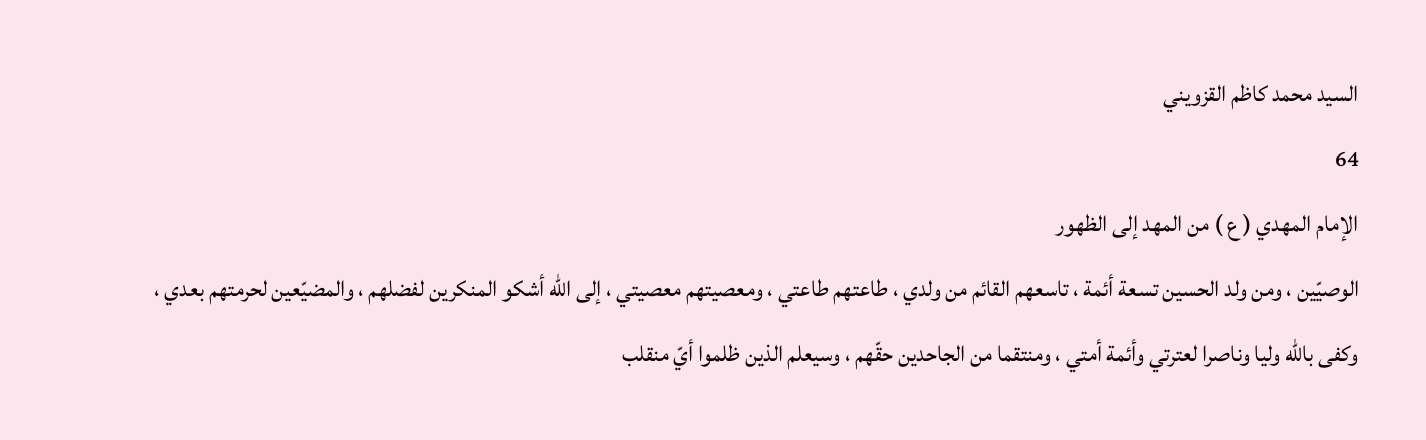السيد محمد كاظم القزويني
64
الإمام المهدي ( ع ) من المهد إلى الظهور
الوصيّين ، ومن ولد الحسين تسعة أئمة ، تاسعهم القائم من ولدي ، طاعتهم طاعتي ، ومعصيتهم معصيتي ، إلى اللّه أشكو المنكرين لفضلهم ، والمضيّعين لحرمتهم بعدي ، وكفى باللّه وليا وناصرا لعترتي وأئمة أمتي ، ومنتقما من الجاحدين حقّهم ، وسيعلم الذين ظلموا أيّ منقلب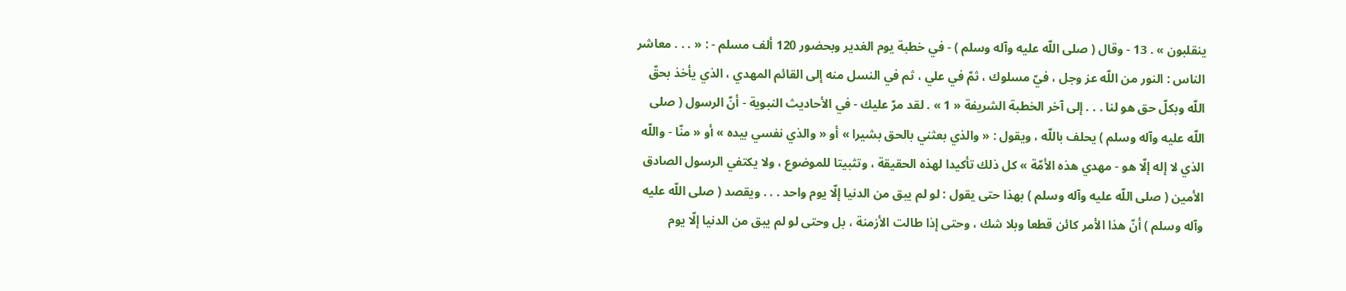ينقلبون » . 13 - وقال ( صلى اللّه عليه وآله وسلم ) - في خطبة يوم الغدير وبحضور 120 ألف مسلم - : « . . . معاشر الناس : النور من اللّه عز وجل ، فيّ مسلوك ، ثمّ في علي ، ثم في النسل منه إلى القائم المهدي ، الذي يأخذ بحقّ اللّه وبكلّ حق هو لنا . . . إلى آخر الخطبة الشريفة « 1 » . لقد مرّ عليك - في الأحاديث النبوية - أنّ الرسول ( صلى اللّه عليه وآله وسلم ) يحلف باللّه ، ويقول : « والذي بعثني بالحق بشيرا » أو « والذي نفسي بيده » أو « منّا - واللّه الذي لا إله إلّا هو - مهدي هذه الأمّة » كل ذلك تأكيدا لهذه الحقيقة ، وتثبيتا للموضوع ، ولا يكتفي الرسول الصادق الأمين ( صلى اللّه عليه وآله وسلم ) بهذا حتى يقول : لو لم يبق من الدنيا إلّا يوم واحد . . . ويقصد ( صلى اللّه عليه وآله وسلم ) أنّ هذا الأمر كائن قطعا وبلا شك ، وحتى إذا طالت الأزمنة ، بل وحتى لو لم يبق من الدنيا إلّا يوم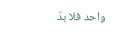واحد فلا بدّ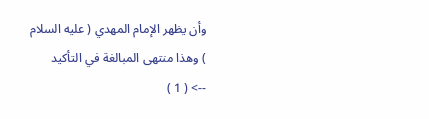وأن يظهر الإمام المهدي ( عليه السلام ) وهذا منتهى المبالغة في التأكيد
--> ( 1 )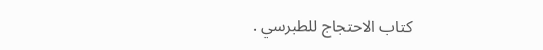كتاب الاحتجاج للطبرسي .